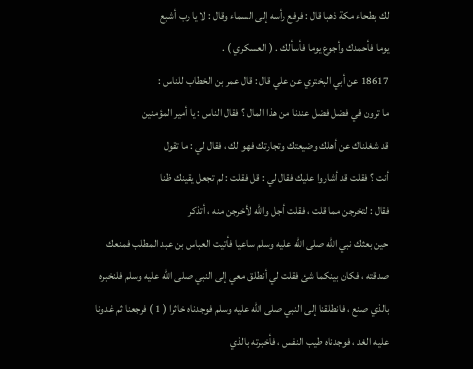لك بطحاء مكة ذهبا قال : فرفع رأسه إلى السماء وقال : لا يا رب أشبع
يوما فأحمدك وأجوع يوما فأسألك . ( العسكري ) .
18617 عن أبي البختري عن علي قال : قال عمر بن الخطاب للناس :
ما ترون في فضل فضل عندنا من هذا المال ؟ فقال الناس : يا أمير المؤمنين
قد شغلناك عن أهلك وضيعتك وتجارتك فهو لك ، فقال لي : ما تقول
أنت ؟ فقلت قد أشاروا عليك فقال لي : قل فقلت : لم تجعل يقينك ظنا
فقال : لتخرجن مما قلت ، فقلت أجل والله لأخرجن منه ، أتذكر
حين بعثك نبي الله صلى الله عليه وسلم ساعيا فأتيت العباس بن عبد المطلب فمنعك
صدقته ، فكان بينكما شئ فقلت لي أنطلق معي إلى النبي صلى الله عليه وسلم فلنخبره
بالذي صنع ، فانطلقنا إلى النبي صلى الله عليه وسلم فوجدناه خاثرا ( 1 ) فرجعنا ثم غدونا
عليه الغد ، فوجدناه طيب النفس ، فأخبرته بالذي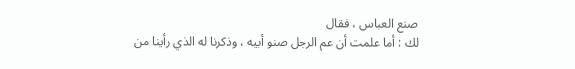صنع العباس ، فقال
لك : أما علمت أن عم الرجل صنو أبيه ، وذكرنا له الذي رأينا من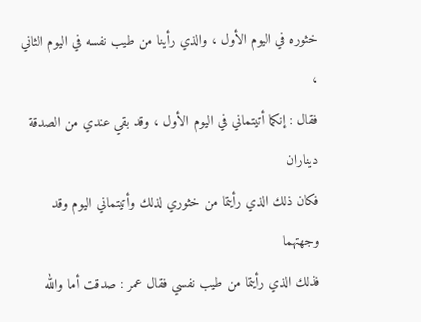خثوره في اليوم الأول ، والذي رأينا من طيب نفسه في اليوم الثاني ،
فقال : إنكما أتيتماني في اليوم الأول ، وقد بقي عندي من الصدقة ديناران
فكان ذلك الذي رأيتما من خثوري لذلك وأتيتماني اليوم وقد وجهتهما
فذلك الذي رأيتما من طيب نفسي فقال عمر : صدقت أما والله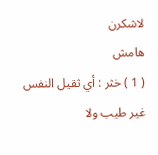لاشكرن
هامش
( 1 ) خثر : أي ثقيل النفس غير طيب ولا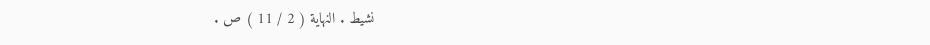نشيط . النهاية ( 2 / 11 ) ص .